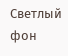Светлый фон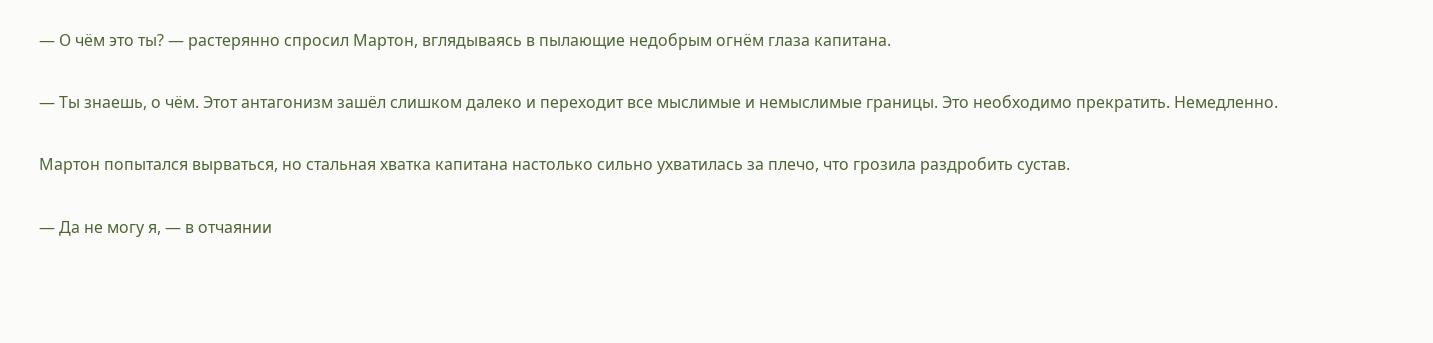— О чём это ты? — растерянно спросил Мартон, вглядываясь в пылающие недобрым огнём глаза капитана.

— Ты знаешь, о чём. Этот антагонизм зашёл слишком далеко и переходит все мыслимые и немыслимые границы. Это необходимо прекратить. Немедленно.

Мартон попытался вырваться, но стальная хватка капитана настолько сильно ухватилась за плечо, что грозила раздробить сустав.

— Да не могу я, — в отчаянии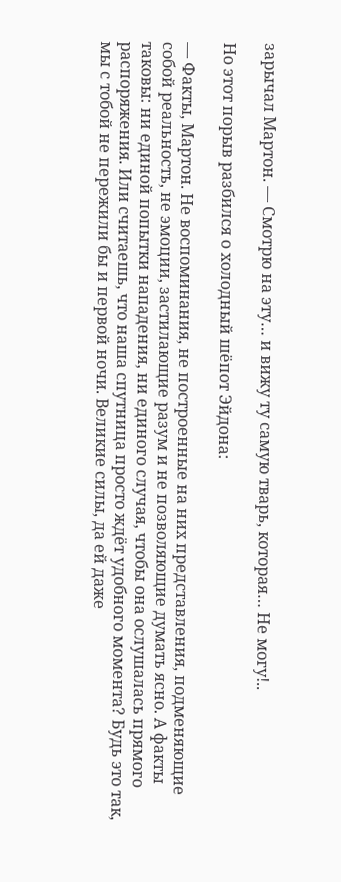зарычал Мартон. — Смотрю на эту… и вижу ту самую тварь, которая… Не могу!..

Но этот порыв разбился о холодный шёпот Эйдона:

— Факты, Мартон. Не воспоминания, не построенные на них представления, подменяющие собой реальность, не эмоции, застилающие разум и не позволяющие думать ясно. А факты таковы: ни единой попытки нападения, ни единого случая, чтобы она ослушалась прямого распоряжения. Или считаешь, что наша спутница просто ждёт удобного момента? Будь это так, мы с тобой не пережили бы и первой ночи. Великие силы, да ей даже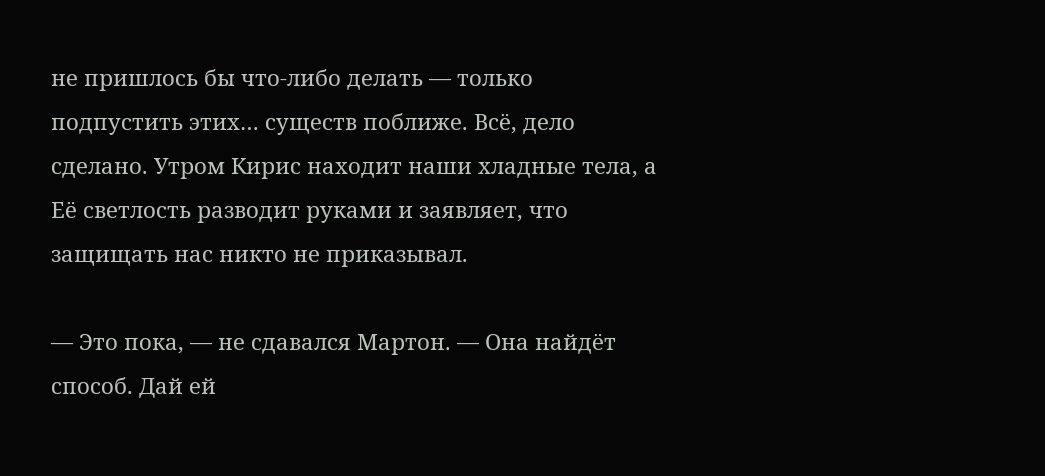не пришлось бы что-либо делать — только подпустить этих… существ поближе. Всё, дело сделано. Утром Кирис находит наши хладные тела, а Её светлость разводит руками и заявляет, что защищать нас никто не приказывал.

— Это пока, — не сдавался Мартон. — Она найдёт способ. Дай ей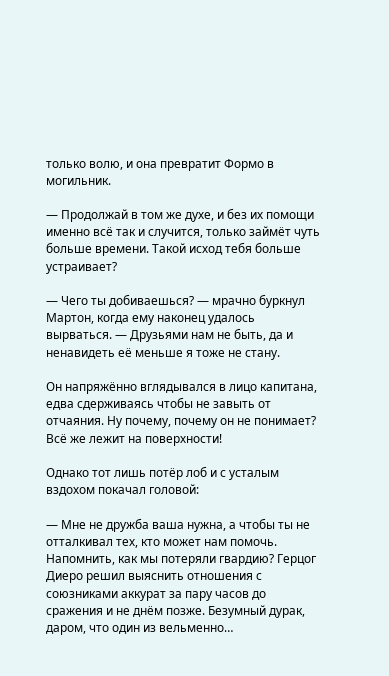только волю, и она превратит Формо в могильник.

— Продолжай в том же духе, и без их помощи именно всё так и случится, только займёт чуть больше времени. Такой исход тебя больше устраивает?

— Чего ты добиваешься? — мрачно буркнул Мартон, когда ему наконец удалось вырваться. — Друзьями нам не быть, да и ненавидеть её меньше я тоже не стану.

Он напряжённо вглядывался в лицо капитана, едва сдерживаясь чтобы не завыть от отчаяния. Ну почему, почему он не понимает? Всё же лежит на поверхности!

Однако тот лишь потёр лоб и с усталым вздохом покачал головой:

— Мне не дружба ваша нужна, а чтобы ты не отталкивал тех, кто может нам помочь. Напомнить, как мы потеряли гвардию? Герцог Диеро решил выяснить отношения с союзниками аккурат за пару часов до сражения и не днём позже. Безумный дурак, даром, что один из вельменно…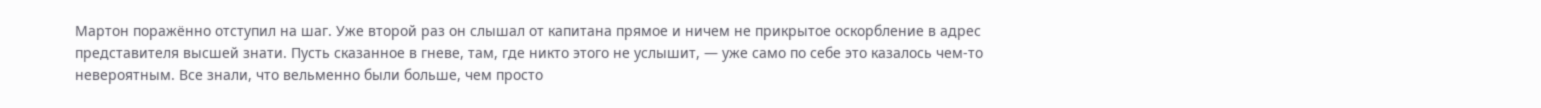Мартон поражённо отступил на шаг. Уже второй раз он слышал от капитана прямое и ничем не прикрытое оскорбление в адрес представителя высшей знати. Пусть сказанное в гневе, там, где никто этого не услышит, — уже само по себе это казалось чем-то невероятным. Все знали, что вельменно были больше, чем просто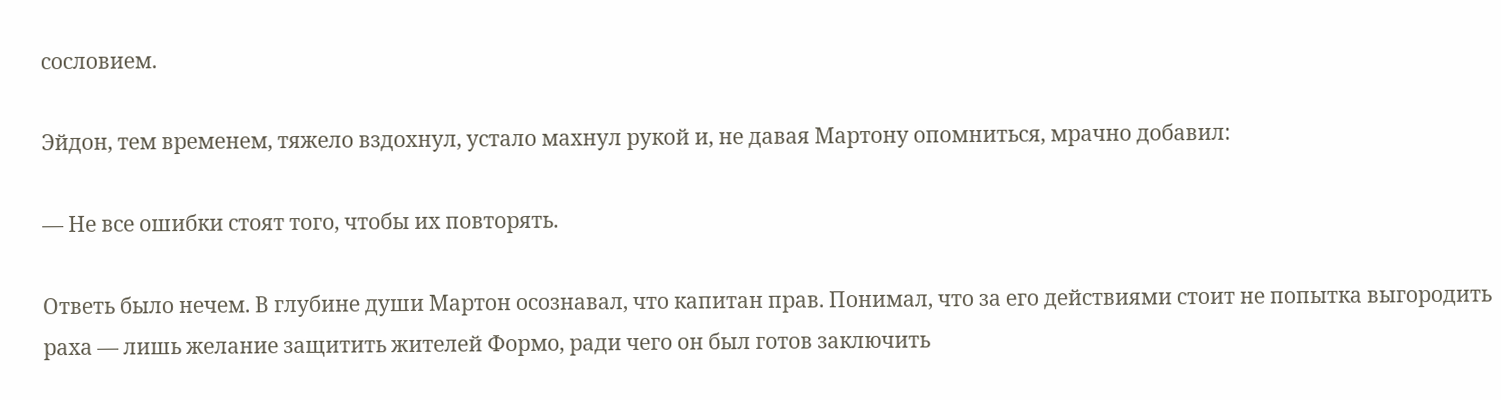сословием.

Эйдон, тем временем, тяжело вздохнул, устало махнул рукой и, не давая Мартону опомниться, мрачно добавил:

— Не все ошибки стоят того, чтобы их повторять.

Ответь было нечем. В глубине души Мартон осознавал, что капитан прав. Понимал, что за его действиями стоит не попытка выгородить раха — лишь желание защитить жителей Формо, ради чего он был готов заключить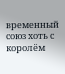временный союз хоть с королём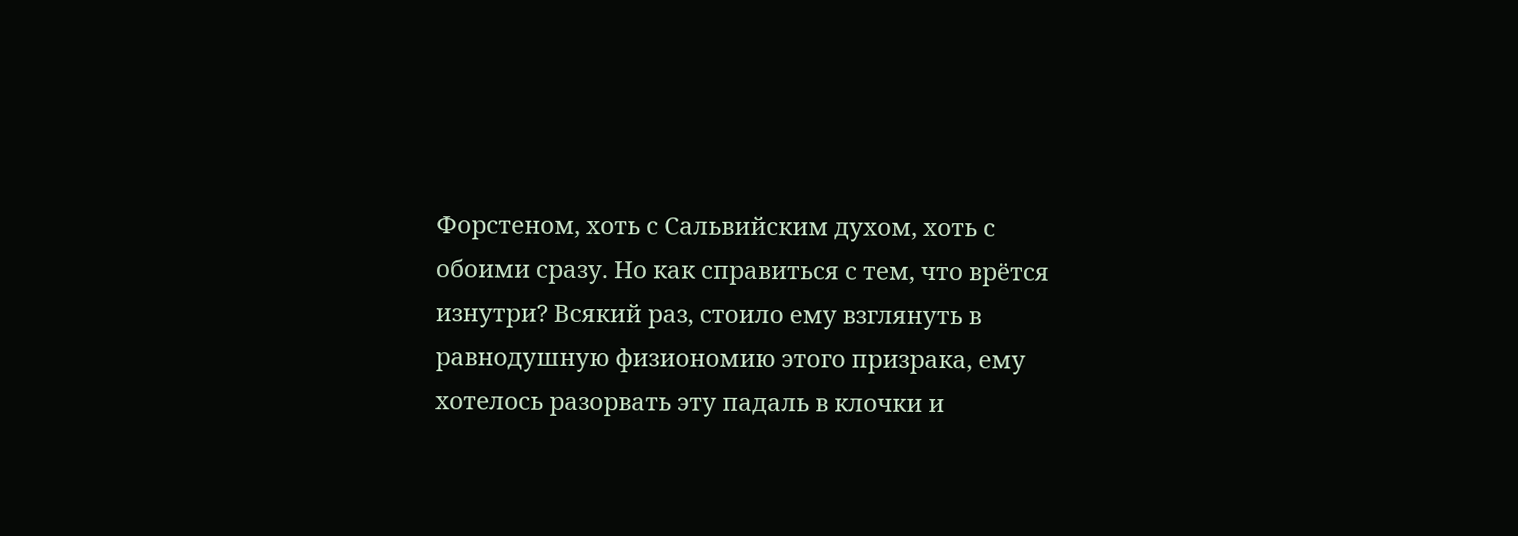Форстеном, хоть с Сальвийским духом, хоть с обоими сразу. Но как справиться с тем, что врётся изнутри? Всякий раз, стоило ему взглянуть в равнодушную физиономию этого призрака, ему хотелось разорвать эту падаль в клочки и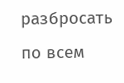разбросать по всем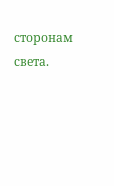сторонам света.